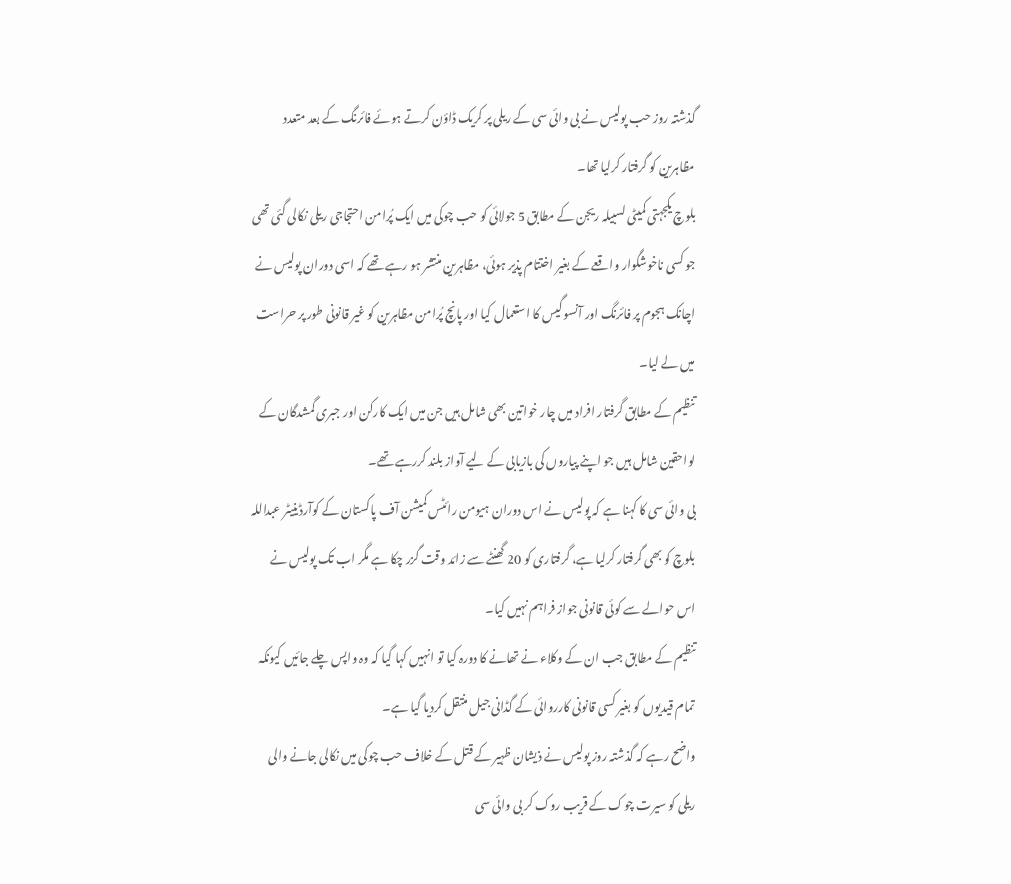گذشتہ روز حب پولیس نے بی وائی سی کے ریلی پر کریک ڈاؤن کرتے ہوئے فائرنگ کے بعد متعدد مظاہرین کو گرفتار کرلیا تھا۔
بلوچ یکجہتی کمیٹی لسبیلہ ریجن کے مطابق 5 جولائی کو حب چوکی میں ایک پُرامن احتجاجی ریلی نکالی گئی تھی جو کسی ناخوشگوار واقعے کے بغیر اختتام پذیر ہوئی، مظاہرین منتشر ہو رہے تھے کہ اسی دوران پولیس نے اچانک ہجوم پر فائرنگ اور آنسو گیس کا استعمال کیا اور پانچ پُرامن مظاہرین کو غیر قانونی طور پر حراست میں لے لیا۔
تنظیم کے مطابق گرفتار افراد میں چار خواتین بھی شامل ہیں جن میں ایک کارکن اور جبری گمشدگان کے لواحقین شامل ہیں جو اپنے پیاروں کی بازیابی کے لیے آواز بلند کررہے تھے۔
بی وائی سی کا کہنا ہے کہ پولیس نے اس دوران ہیومن رائٹس کمیشن آف پاکستان کے کوآرڈینیٹر عبداللہ بلوچ کو بھی گرفتار کرلیا ہے، گرفتاری کو 20 گھنٹے سے زائد وقت گزر چکا ہے مگر اب تک پولیس نے اس حوالے سے کوئی قانونی جواز فراہم نہیں کیا۔
تنظیم کے مطابق جب ان کے وکلاء نے تھانے کا دورہ کیا تو انہیں کہا گیا کہ وہ واپس چلے جائیں کیونکہ تمام قیدیوں کو بغیر کسی قانونی کارروائی کے گڈانی جیل منتقل کردیا گیا ہے۔
واضح رہے کہ گذشتہ روز پولیس نے ذیشان ظہیر کے قتل کے خلاف حب چوکی میں نکالی جانے والی ریلی کو سیرت چوک کے قریب روک کر بی وائی سی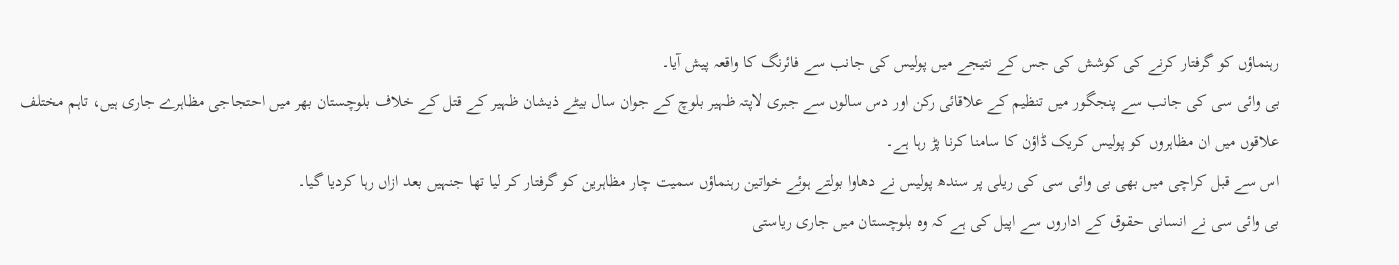رہنماؤں کو گرفتار کرنے کی کوشش کی جس کے نتیجے میں پولیس کی جانب سے فائرنگ کا واقعہ پیش آیا۔
بی وائی سی کی جانب سے پنجگور میں تنظیم کے علاقائی رکن اور دس سالوں سے جبری لاپتہ ظہیر بلوچ کے جوان سال بیٹے ذیشان ظہیر کے قتل کے خلاف بلوچستان بھر میں احتجاجی مظاہرے جاری ہیں، تاہم مختلف علاقوں میں ان مظاہروں کو پولیس کریک ڈاؤن کا سامنا کرنا پڑ رہا ہے۔
اس سے قبل کراچی میں بھی بی وائی سی کی ریلی پر سندھ پولیس نے دھاوا بولتے ہوئے خواتین رہنماؤں سمیت چار مظاہرین کو گرفتار کر لیا تھا جنہیں بعد ازاں رہا کردیا گیا۔
بی وائی سی نے انسانی حقوق کے اداروں سے اپیل کی ہے کہ وہ بلوچستان میں جاری ریاستی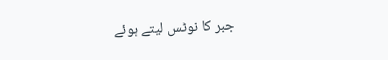جبر کا نوٹس لیتے ہوئے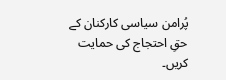پُرامن سیاسی کارکنان کے حقِ احتجاج کی حمایت کریں۔